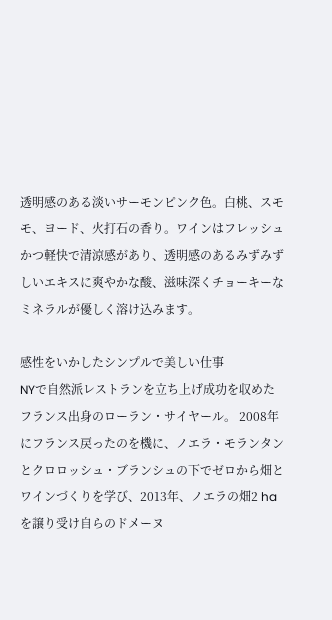透明感のある淡いサーモンピンク色。白桃、スモモ、ヨード、火打石の香り。ワインはフレッシュかつ軽快で清涼感があり、透明感のあるみずみずしいエキスに爽やかな酸、滋味深くチョーキーなミネラルが優しく溶け込みます。

感性をいかしたシンプルで美しい仕事
NYで自然派レストランを立ち上げ成功を収めたフランス出身のローラン・サイヤール。 2008年にフランス戻ったのを機に、ノエラ・モランタンとクロロッシュ・ブランシュの下でゼロから畑とワインづくりを学び、2013年、ノエラの畑2 haを譲り受け自らのドメーヌ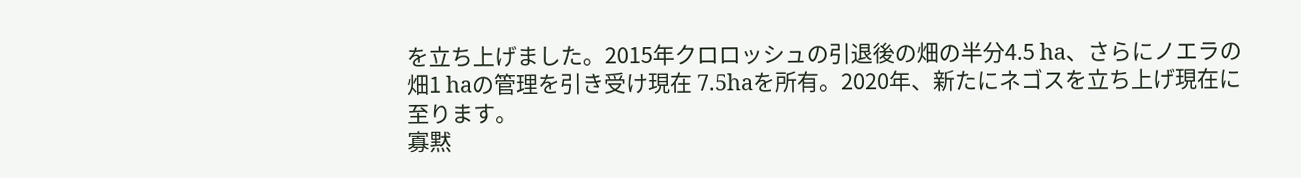を立ち上げました。2015年クロロッシュの引退後の畑の半分4.5 ha、さらにノエラの畑1 haの管理を引き受け現在 7.5haを所有。2020年、新たにネゴスを立ち上げ現在に至ります。
寡黙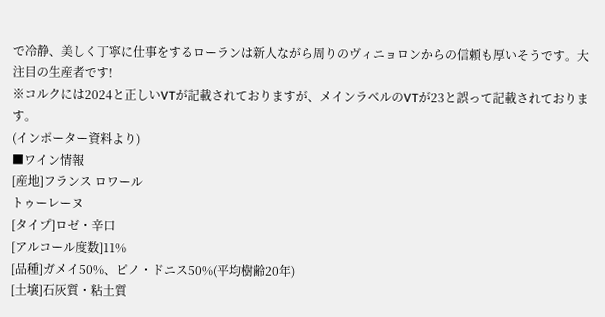で冷静、美しく丁寧に仕事をするローランは新人ながら周りのヴィニョロンからの信頼も厚いそうです。大注目の生産者です!
※コルクには2024と正しいVTが記載されておりますが、メインラベルのVTが23と誤って記載されております。
(インポーター資料より)
■ワイン情報
[産地]フランス ロワール
トゥーレーヌ
[タイプ]ロゼ・辛口
[アルコール度数]11%
[品種]ガメイ50%、ピノ・ドニス50%(平均樹齢20年)
[土壌]石灰質・粘土質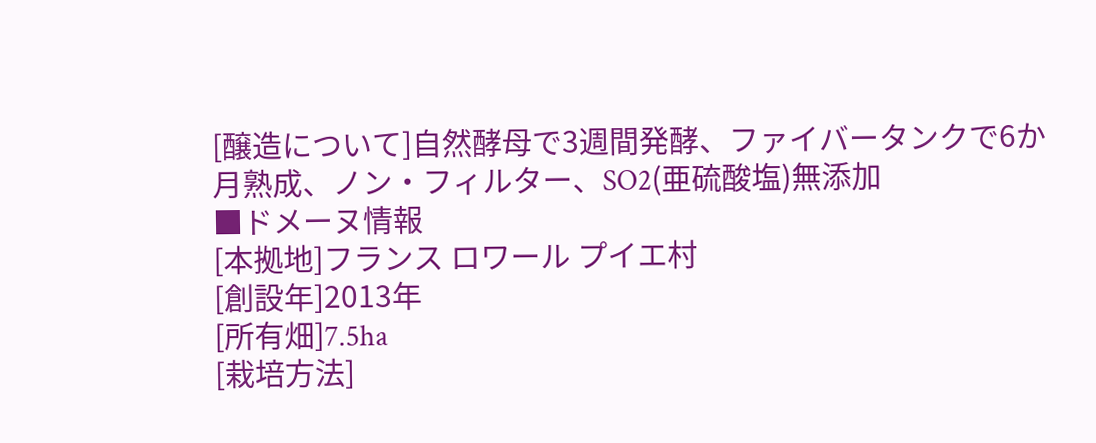[醸造について]自然酵母で3週間発酵、ファイバータンクで6か月熟成、ノン・フィルター、SO2(亜硫酸塩)無添加
■ドメーヌ情報
[本拠地]フランス ロワール プイエ村
[創設年]2013年
[所有畑]7.5ha
[栽培方法]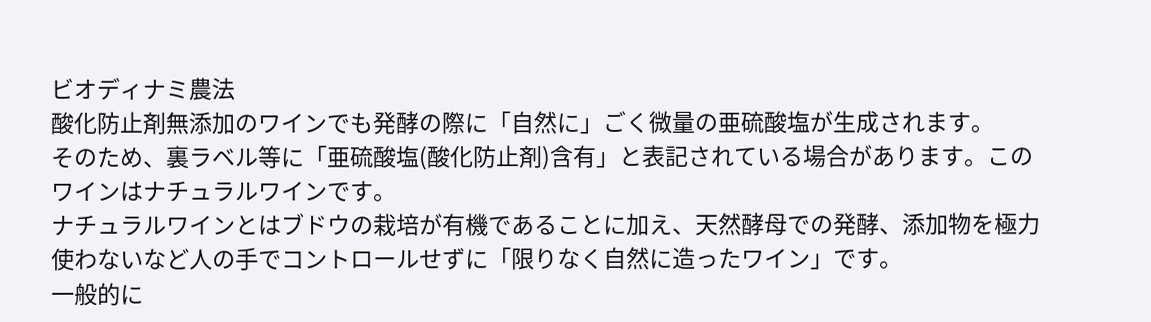ビオディナミ農法
酸化防止剤無添加のワインでも発酵の際に「自然に」ごく微量の亜硫酸塩が生成されます。
そのため、裏ラベル等に「亜硫酸塩(酸化防止剤)含有」と表記されている場合があります。このワインはナチュラルワインです。
ナチュラルワインとはブドウの栽培が有機であることに加え、天然酵母での発酵、添加物を極力使わないなど人の手でコントロールせずに「限りなく自然に造ったワイン」です。
一般的に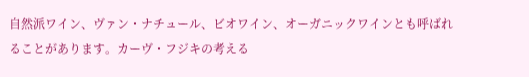自然派ワイン、ヴァン・ナチュール、ビオワイン、オーガニックワインとも呼ばれることがあります。カーヴ・フジキの考える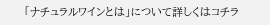「ナチュラルワインとは」について詳しくはコチラ